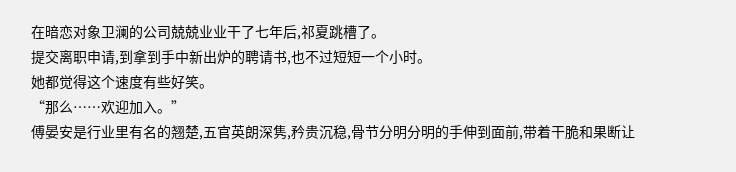在暗恋对象卫澜的公司兢兢业业干了七年后,祁夏跳槽了。
提交离职申请,到拿到手中新出炉的聘请书,也不过短短一个小时。
她都觉得这个速度有些好笑。
“那么……欢迎加入。”
傅晏安是行业里有名的翘楚,五官英朗深隽,矜贵沉稳,骨节分明分明的手伸到面前,带着干脆和果断让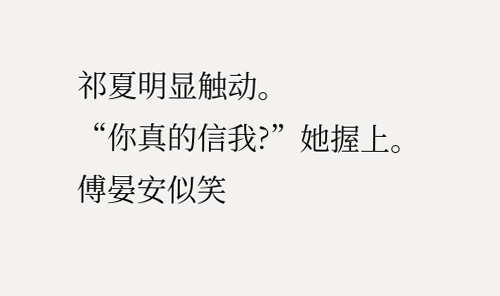祁夏明显触动。
“你真的信我?”她握上。
傅晏安似笑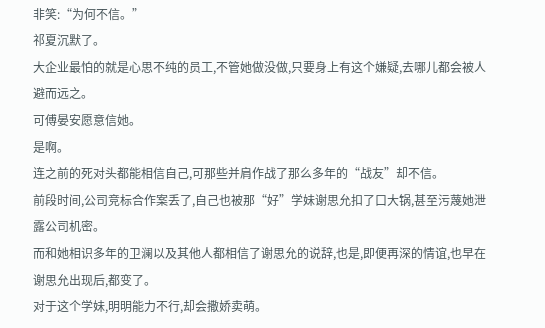非笑:“为何不信。”
祁夏沉默了。
大企业最怕的就是心思不纯的员工,不管她做没做,只要身上有这个嫌疑,去哪儿都会被人避而远之。
可傅晏安愿意信她。
是啊。
连之前的死对头都能相信自己,可那些并肩作战了那么多年的“战友”却不信。
前段时间,公司竞标合作案丢了,自己也被那“好”学妹谢思允扣了口大锅,甚至污蔑她泄露公司机密。
而和她相识多年的卫澜以及其他人都相信了谢思允的说辞,也是,即便再深的情谊,也早在谢思允出现后,都变了。
对于这个学妹,明明能力不行,却会撒娇卖萌。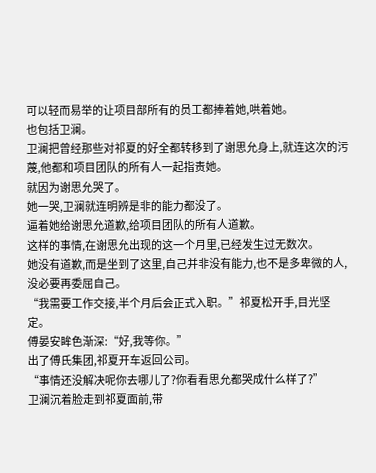可以轻而易举的让项目部所有的员工都捧着她,哄着她。
也包括卫澜。
卫澜把曾经那些对祁夏的好全都转移到了谢思允身上,就连这次的污蔑,他都和项目团队的所有人一起指责她。
就因为谢思允哭了。
她一哭,卫澜就连明辨是非的能力都没了。
逼着她给谢思允道歉,给项目团队的所有人道歉。
这样的事情,在谢思允出现的这一个月里,已经发生过无数次。
她没有道歉,而是坐到了这里,自己并非没有能力,也不是多卑微的人,没必要再委屈自己。
“我需要工作交接,半个月后会正式入职。”祁夏松开手,目光坚定。
傅晏安眸色渐深:“好,我等你。”
出了傅氏集团,祁夏开车返回公司。
“事情还没解决呢你去哪儿了?你看看思允都哭成什么样了?”
卫澜沉着脸走到祁夏面前,带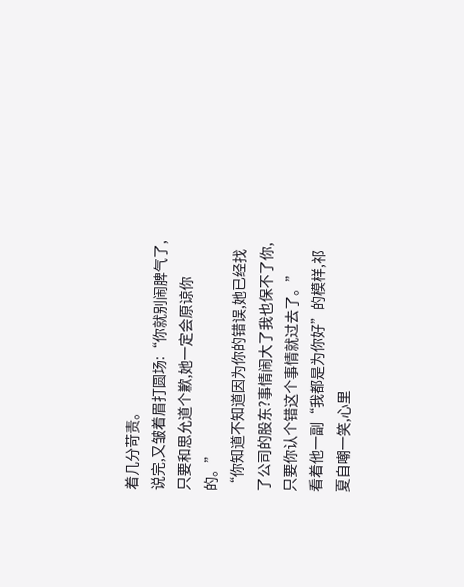着几分苛责。
说完,又皱着眉打圆场:“你就别闹脾气了,只要和思允道个歉,她一定会原谅你的。”
“你知道不知道因为你的错误,她已经找了公司的股东?事情闹大了我也保不了你,只要你认个错这个事情就过去了。”
看着他一副“我都是为你好”的模样,祁夏自嘲一笑,心里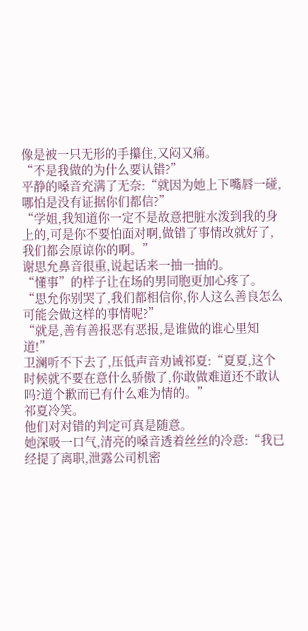像是被一只无形的手攥住,又闷又痛。
“不是我做的为什么要认错?”
平静的嗓音充满了无奈:“就因为她上下嘴唇一碰,哪怕是没有证据你们都信?”
“学姐,我知道你一定不是故意把脏水泼到我的身上的,可是你不要怕面对啊,做错了事情改就好了,我们都会原谅你的啊。”
谢思允鼻音很重,说起话来一抽一抽的。
“懂事”的样子让在场的男同胞更加心疼了。
“思允你别哭了,我们都相信你,你人这么善良怎么可能会做这样的事情呢?”
“就是,善有善报恶有恶报,是谁做的谁心里知道!”
卫澜听不下去了,压低声音劝诫祁夏:“夏夏,这个时候就不要在意什么骄傲了,你敢做难道还不敢认吗?道个歉而已有什么难为情的。”
祁夏冷笑。
他们对对错的判定可真是随意。
她深吸一口气,清亮的嗓音透着丝丝的冷意:“我已经提了离职,泄露公司机密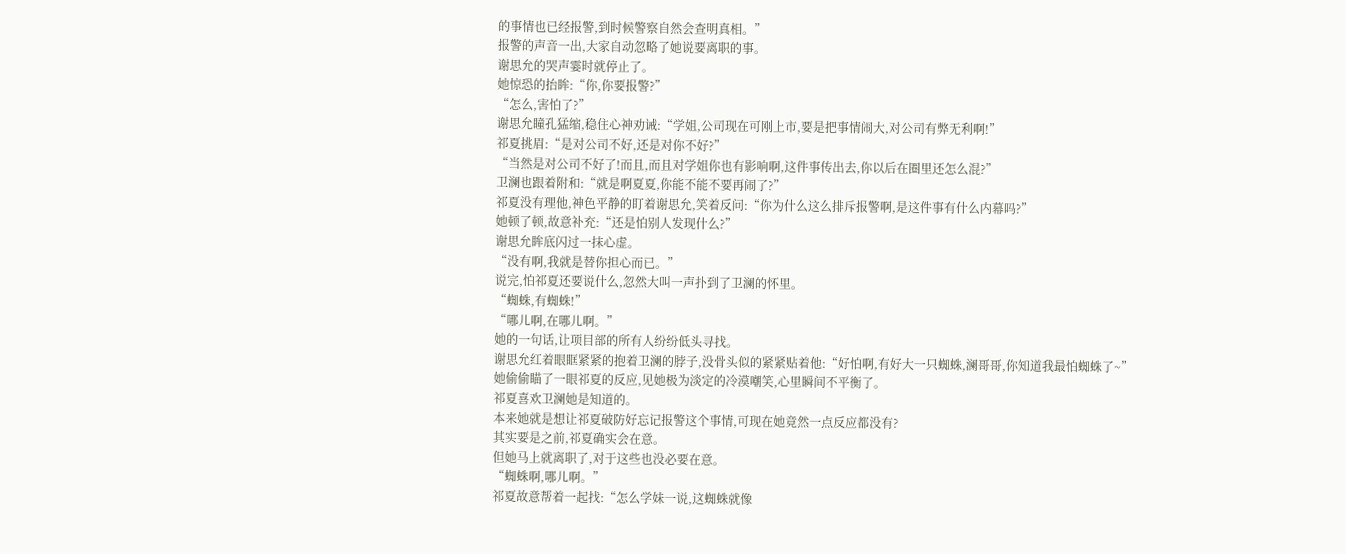的事情也已经报警,到时候警察自然会查明真相。”
报警的声音一出,大家自动忽略了她说要离职的事。
谢思允的哭声霎时就停止了。
她惊恐的抬眸:“你,你要报警?”
“怎么,害怕了?”
谢思允瞳孔猛缩,稳住心神劝诫:“学姐,公司现在可刚上市,要是把事情闹大,对公司有弊无利啊!”
祁夏挑眉:“是对公司不好,还是对你不好?”
“当然是对公司不好了!而且,而且对学姐你也有影响啊,这件事传出去,你以后在圈里还怎么混?”
卫澜也跟着附和:“就是啊夏夏,你能不能不要再闹了?”
祁夏没有理他,神色平静的盯着谢思允,笑着反问:“你为什么这么排斥报警啊,是这件事有什么内幕吗?”
她顿了顿,故意补充:“还是怕别人发现什么?”
谢思允眸底闪过一抹心虚。
“没有啊,我就是替你担心而已。”
说完,怕祁夏还要说什么,忽然大叫一声扑到了卫澜的怀里。
“蜘蛛,有蜘蛛!”
“哪儿啊,在哪儿啊。”
她的一句话,让项目部的所有人纷纷低头寻找。
谢思允红着眼眶紧紧的抱着卫澜的脖子,没骨头似的紧紧贴着他:“好怕啊,有好大一只蜘蛛,澜哥哥,你知道我最怕蜘蛛了~”
她偷偷瞄了一眼祁夏的反应,见她极为淡定的冷漠嘲笑,心里瞬间不平衡了。
祁夏喜欢卫澜她是知道的。
本来她就是想让祁夏破防好忘记报警这个事情,可现在她竟然一点反应都没有?
其实要是之前,祁夏确实会在意。
但她马上就离职了,对于这些也没必要在意。
“蜘蛛啊,哪儿啊。”
祁夏故意帮着一起找:“怎么学妹一说,这蜘蛛就像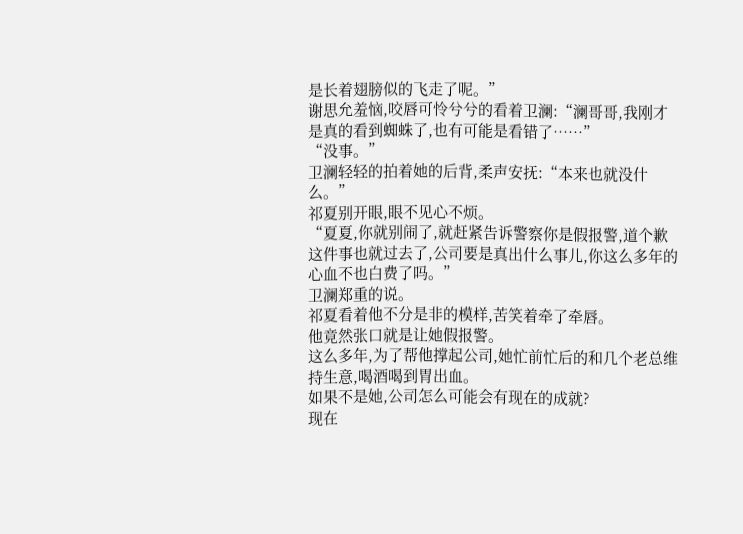是长着翅膀似的飞走了呢。”
谢思允羞恼,咬唇可怜兮兮的看着卫澜:“澜哥哥,我刚才是真的看到蜘蛛了,也有可能是看错了……”
“没事。”
卫澜轻轻的拍着她的后背,柔声安抚:“本来也就没什么。”
祁夏别开眼,眼不见心不烦。
“夏夏,你就别闹了,就赶紧告诉警察你是假报警,道个歉这件事也就过去了,公司要是真出什么事儿,你这么多年的心血不也白费了吗。”
卫澜郑重的说。
祁夏看着他不分是非的模样,苦笑着牵了牵唇。
他竟然张口就是让她假报警。
这么多年,为了帮他撑起公司,她忙前忙后的和几个老总维持生意,喝酒喝到胃出血。
如果不是她,公司怎么可能会有现在的成就?
现在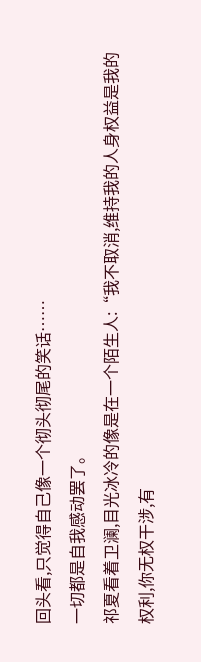回头看,只觉得自己像一个彻头彻尾的笑话……
一切都是自我感动罢了。
祁夏看着卫澜,目光冰冷的像是在一个陌生人:“我不取消,维持我的人身权益是我的权利,你无权干涉,有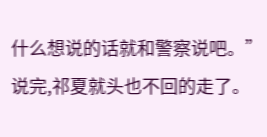什么想说的话就和警察说吧。”
说完,祁夏就头也不回的走了。